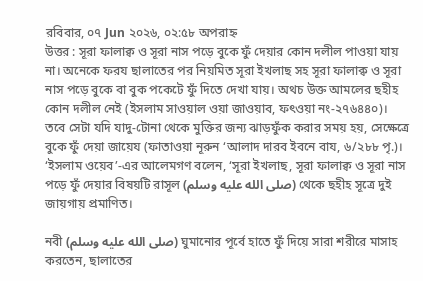রবিবার, ০৭ Jun ২০২৬, ০২:৫৮ অপরাহ্ন
উত্তর : সূরা ফালাক্ব ও সূরা নাস পড়ে বুকে ফুঁ দেয়ার কোন দলীল পাওয়া যায় না। অনেকে ফরয ছালাতের পর নিয়মিত সূরা ইখলাছ সহ সূরা ফালাক্ব ও সূরা নাস পড়ে বুকে বা বুক পকেটে ফুঁ দিতে দেখা যায়। অথচ উক্ত আমলের ছহীহ কোন দলীল নেই (ইসলাম সাওয়াল ওয়া জাওয়াব, ফৎওয়া নং-২৭৬৪৪০)। তবে সেটা যদি যাদু-টোনা থেকে মুক্তির জন্য ঝাড়ফুঁক করার সময় হয়, সেক্ষেত্রে বুকে ফুঁ দেয়া জায়েয (ফাতাওয়া নূরুন ‘আলাদ দারব ইবনে বায, ৬/২৮৮ পৃ.)। ‘ইসলাম ওয়েব’-এর আলেমগণ বলেন, ‘সূরা ইখলাছ, সূরা ফালাক্ব ও সূরা নাস পড়ে ফুঁ দেয়ার বিষয়টি রাসূল (صلى الله عليه وسلم) থেকে ছহীহ সূত্রে দুই জায়গায় প্রমাণিত।

নবী (صلى الله عليه وسلم) ঘুমানোর পূর্বে হাতে ফুঁ দিয়ে সারা শরীরে মাসাহ করতেন, ছালাতের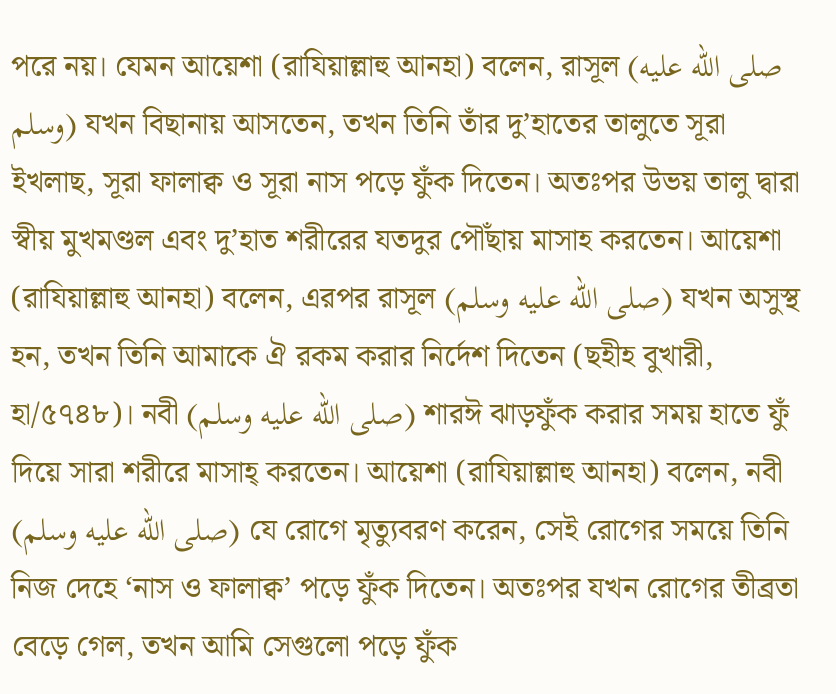পরে নয়। যেমন আয়েশা (রাযিয়াল্লাহু আনহা) বলেন, রাসূল (صلى الله عليه وسلم) যখন বিছানায় আসতেন, তখন তিনি তাঁর দু’হাতের তালুতে সূরা ইখলাছ, সূরা ফালাক্ব ও সূরা নাস পড়ে ফুঁক দিতেন। অতঃপর উভয় তালু দ্বারা স্বীয় মুখমণ্ডল এবং দু’হাত শরীরের যতদুর পৌঁছায় মাসাহ‌ করতেন। আয়েশা (রাযিয়াল্লাহু আনহা) বলেন, এরপর রাসূল (صلى الله عليه وسلم) যখন অসুস্থ হন, তখন তিনি আমাকে ঐ রকম করার নির্দেশ দিতেন (ছহীহ বুখারী, হা/৫৭৪৮)। নবী (صلى الله عليه وسلم) শারঈ ঝাড়ফুঁক করার সময় হাতে ফুঁ দিয়ে সারা শরীরে মাসাহ্ করতেন। আয়েশা (রাযিয়াল্লাহু আনহা) বলেন, নবী (صلى الله عليه وسلم) যে রোগে মৃত্যুবরণ করেন, সেই রোগের সময়ে তিনি নিজ দেহে ‘নাস ও ফালাক্ব’ পড়ে ফুঁক দিতেন। অতঃপর যখন রোগের তীব্রতা বেড়ে গেল, তখন আমি সেগুলো পড়ে ফুঁক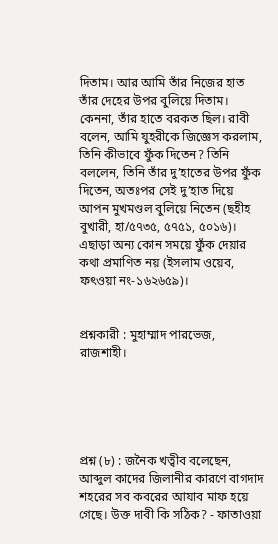দিতাম। আর আমি তাঁর নিজের হাত তাঁর দেহের উপর বুলিয়ে দিতাম। কেননা, তাঁর হাতে বরকত ছিল। রাবী বলেন, আমি যুহরীকে জিজ্ঞেস করলাম, তিনি কীভাবে ফুঁক দিতেন? তিনি বললেন, তিনি তাঁর দু’হাতের উপর ফুঁক দিতেন, অতঃপর সেই দু’হাত দিয়ে আপন মুখমণ্ডল বুলিয়ে নিতেন (ছহীহ বুখারী, হা/৫৭৩৫, ৫৭৫১, ৫০১৬)। এছাড়া অন্য কোন সময়ে ফুঁক দেয়ার কথা প্রমাণিত নয় (ইসলাম ওয়েব, ফৎওয়া নং-১৬২৬৫৯)।


প্রশ্নকারী : মুহাম্মাদ পারভেজ, রাজশাহী।





প্রশ্ন (৮) : জনৈক খত্বীব বলেছেন, আব্দুল কাদের জিলানীর কারণে বাগদাদ শহরের সব কবরের আযাব মাফ হয়ে গেছে। উক্ত দাবী কি সঠিক? - ফাতাওয়া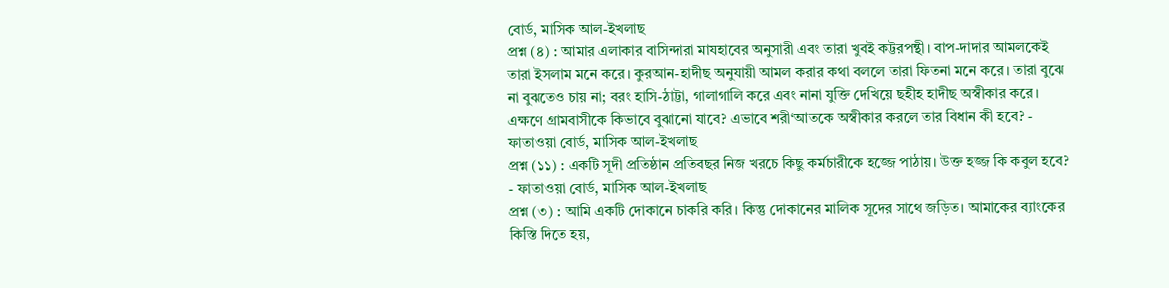বোর্ড, মাসিক আল-ইখলাছ
প্রশ্ন (৪) : আমার এলাকার বাসিন্দারা মাযহাবের অনুসারী এবং তারা খুবই কট্টরপন্থী। বাপ-দাদার আমলকেই তারা ইসলাম মনে করে। কুরআন-হাদীছ অনুযায়ী আমল করার কথা বললে তারা ফিতনা মনে করে। তারা বুঝে না বুঝতেও চায় না; বরং হাসি-ঠাট্টা, গালাগালি করে এবং নানা যুক্তি দেখিয়ে ছহীহ হাদীছ অস্বীকার করে। এক্ষণে গ্রামবাসীকে কিভাবে বুঝানো যাবে? এভাবে শরী‘আতকে অস্বীকার করলে তার বিধান কী হবে? - ফাতাওয়া বোর্ড, মাসিক আল-ইখলাছ
প্রশ্ন (১১) : একটি সূদী প্রতিষ্ঠান প্রতিবছর নিজ খরচে কিছু কর্মচারীকে হজ্জে পাঠায়। উক্ত হজ্জ কি কবুল হবে? - ফাতাওয়া বোর্ড, মাসিক আল-ইখলাছ
প্রশ্ন (৩) : আমি একটি দোকানে চাকরি করি। কিন্তু দোকানের মালিক সূদের সাথে জড়িত। আমাকের ব্যাংকের কিস্তি দিতে হয়,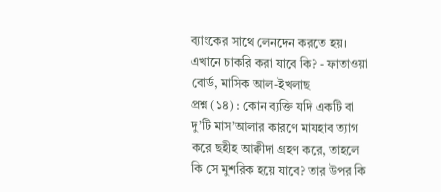ব্যাংকের সাথে লেনদেন করতে হয়। এখানে চাকরি করা যাবে কি? - ফাতাওয়া বোর্ড, মাসিক আল-ইখলাছ
প্রশ্ন (১৪) : কোন ব্যক্তি যদি একটি বা দু’টি মাস’আলার কারণে মাযহাব ত্যাগ করে ছহীহ আক্বীদা গ্রহণ করে, তাহলে কি সে মুশরিক হয়ে যাবে? তার উপর কি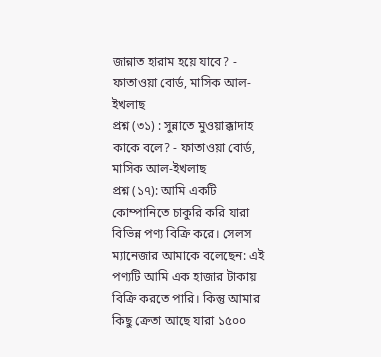জান্নাত হারাম হয়ে যাবে? - ফাতাওয়া বোর্ড, মাসিক আল-ইখলাছ
প্রশ্ন (৩১) : সুন্নাতে মুওয়াক্কাদাহ কাকে বলে? - ফাতাওয়া বোর্ড, মাসিক আল-ইখলাছ
প্রশ্ন (১৭): আমি একটি কোম্পানিতে চাকুরি করি যারা বিভিন্ন পণ্য বিক্রি করে। সেলস ম্যানেজার আমাকে বলেছেন: এই পণ্যটি আমি এক হাজার টাকায় বিক্রি করতে পারি। কিন্তু আমার কিছু ক্রেতা আছে যারা ১৫০০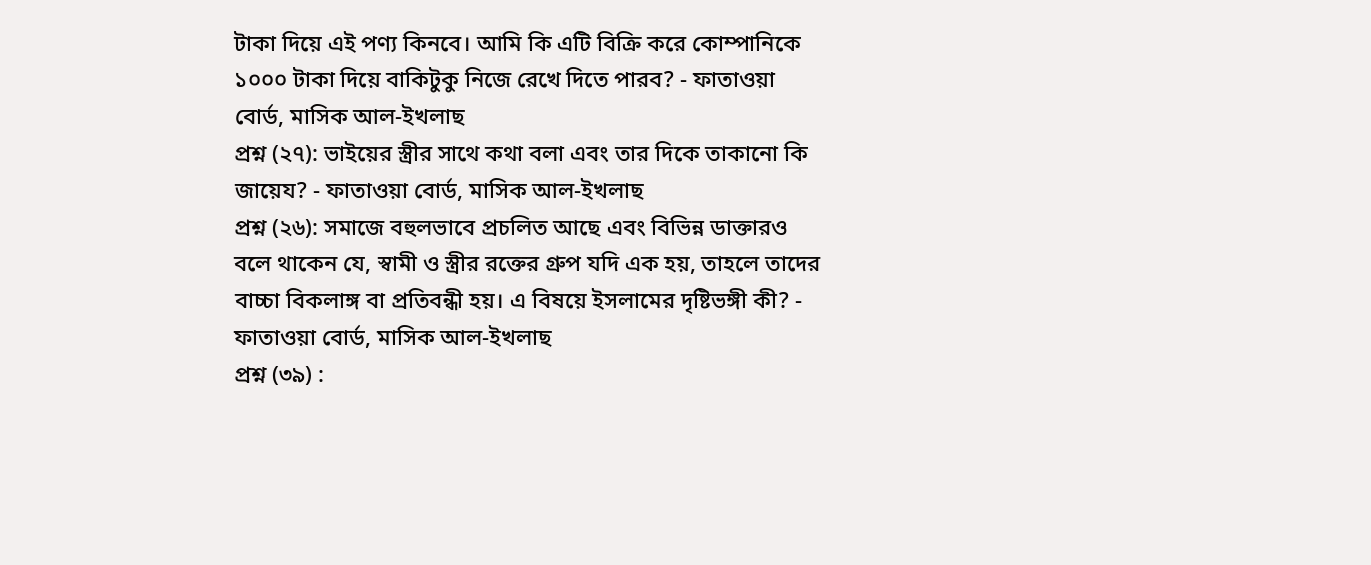টাকা দিয়ে এই পণ্য কিনবে। আমি কি এটি বিক্রি করে কোম্পানিকে ১০০০ টাকা দিয়ে বাকিটুকু নিজে রেখে দিতে পারব? - ফাতাওয়া বোর্ড, মাসিক আল-ইখলাছ
প্রশ্ন (২৭): ভাইয়ের স্ত্রীর সাথে কথা বলা এবং তার দিকে তাকানো কি জায়েয? - ফাতাওয়া বোর্ড, মাসিক আল-ইখলাছ
প্রশ্ন (২৬): সমাজে বহুলভাবে প্রচলিত আছে এবং বিভিন্ন ডাক্তারও বলে থাকেন যে, স্বামী ও স্ত্রীর রক্তের গ্রুপ যদি এক হয়, তাহলে তাদের বাচ্চা বিকলাঙ্গ বা প্রতিবন্ধী হয়। এ বিষয়ে ইসলামের দৃষ্টিভঙ্গী কী? - ফাতাওয়া বোর্ড, মাসিক আল-ইখলাছ
প্রশ্ন (৩৯) :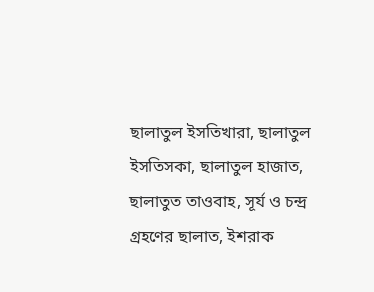ছালাতুল ইসতিখারা, ছালাতুল ইসতিসকা, ছালাতুল হাজাত, ছালাতুত তাওবাহ, সূর্য ও চন্দ্র গ্রহণের ছালাত, ইশরাক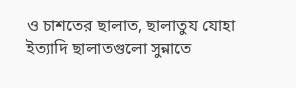ও চাশতের ছালাত, ছালাতুয যোহা ইত্যাদি ছালাতগুলো সুন্নাতে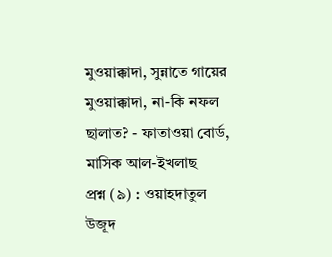মুওয়াক্কাদা, সুন্নাতে গায়ের মুওয়াক্কাদা, না-কি নফল ছালাত? - ফাতাওয়া বোর্ড, মাসিক আল-ইখলাছ
প্রশ্ন (৯) : ওয়াহদাতুল উজূদ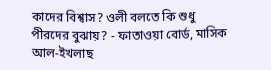কাদের বিশ্বাস? ওলী বলতে কি শুধু পীরদের বুঝায়? - ফাতাওয়া বোর্ড, মাসিক আল-ইখলাছ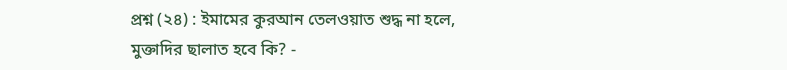প্রশ্ন (২৪) : ইমামের কুরআন তেলওয়াত শুদ্ধ না হলে, মুক্তাদির ছালাত হবে কি? -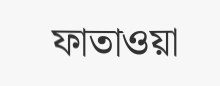ফাতাওয়া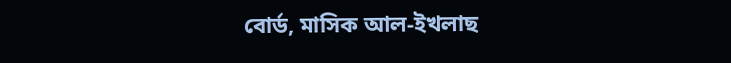বোর্ড, মাসিক আল-ইখলাছ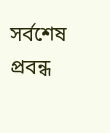সর্বশেষ প্রবন্ধ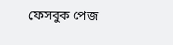ফেসবুক পেজ